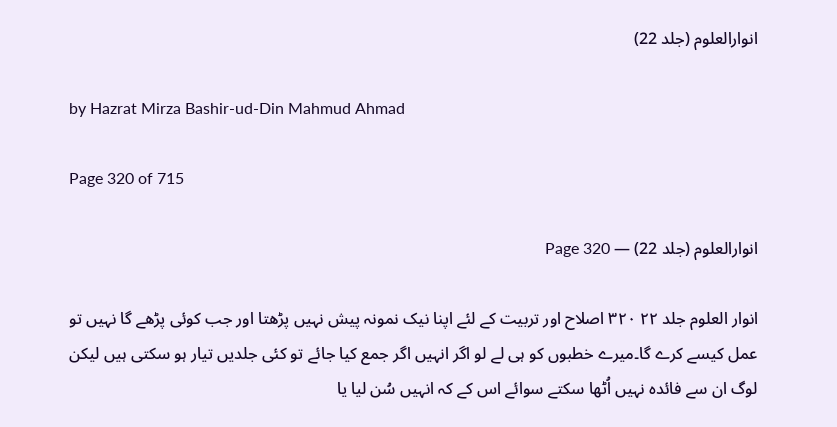انوارالعلوم (جلد 22)

by Hazrat Mirza Bashir-ud-Din Mahmud Ahmad

Page 320 of 715

انوارالعلوم (جلد 22) — Page 320

انوار العلوم جلد ۲۲ ۳۲۰ اصلاح اور تربیت کے لئے اپنا نیک نمونہ پیش نہیں پڑھتا اور جب کوئی پڑھے گا نہیں تو عمل کیسے کرے گا۔میرے خطبوں کو ہی لے لو اگر انہیں اگر جمع کیا جائے تو کئی جلدیں تیار ہو سکتی ہیں لیکن لوگ ان سے فائدہ نہیں اُٹھا سکتے سوائے اس کے کہ انہیں سُن لیا یا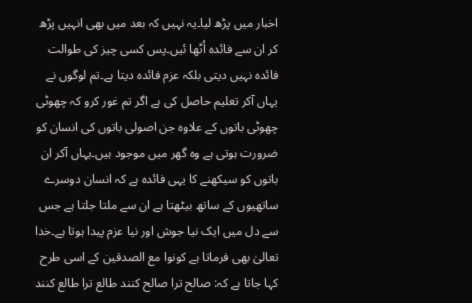اخبار میں پڑھ لیا۔یہ نہیں کہ بعد میں بھی انہیں پڑھ کر ان سے فائدہ اُٹھا ئیں۔پس کسی چیز کی طوالت فائدہ نہیں دیتی بلکہ عزم فائدہ دیتا ہے۔تم لوگوں نے یہاں آکر تعلیم حاصل کی ہے اگر تم غور کرو کہ چھوٹی چھوٹی باتوں کے علاوہ جن اصولی باتوں کی انسان کو ضرورت ہوتی ہے وہ گھر میں موجود ہیں۔یہاں آکر ان باتوں کو سیکھنے کا یہی فائدہ ہے کہ انسان دوسرے ساتھیوں کے ساتھ بیٹھتا ہے ان سے ملتا جلتا ہے جس سے دل میں ایک نیا جوش اور نیا عزم پیدا ہوتا ہے۔خدا تعالیٰ بھی فرماتا ہے كونوا مع الصدقین کے اسی طرح کہا جاتا ہے کہ: صالح ترا صالح کنند طالع ترا طالع کنند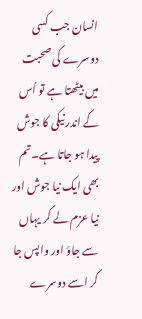انسان جب کسی دوسرے کی صحبت میں بیٹھتا ہے تو اُس کے اندر نیکی کا جوش پیدا ہو جاتا ہے۔تم بھی ایک نیا جوش اور نیا عزم لے کر یہاں سے جاؤ اور واپس جا کر اسے دوسرے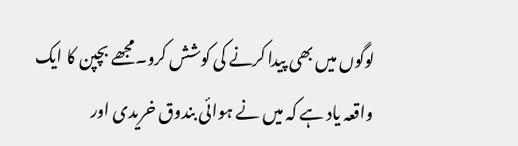لوگوں میں بھی پیدا کرنے کی کوشش کرو۔مجھے بچپن کا ایک واقعہ یاد ہے کہ میں نے ہوائی بندوق خریدی اور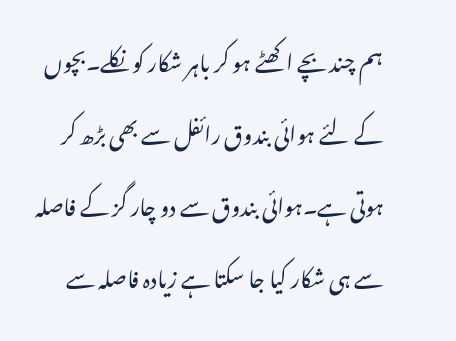ہم چند بچے اکھٹے ہو کر باہر شکار کو نکلے۔بچوں کے لئے ہوائی بندوق رائفل سے بھی بڑھ کر ہوتی ہے۔ہوائی بندوق سے دو چار گز کے فاصلہ سے ہی شکار کیا جا سکتا ہے زیادہ فاصلہ سے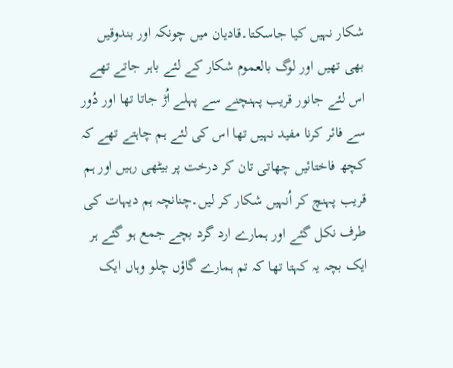شکار نہیں کیا جاسکتا۔قادیان میں چونکہ اور بندوقیں بھی تھیں اور لوگ بالعموم شکار کے لئے باہر جاتے تھے اس لئے جانور قریب پہنچنے سے پہلے اُڑ جاتا تھا اور دُور سے فائر کرنا مفید نہیں تھا اس کی لئے ہم چاہتے تھے کہ کچھ فاختائیں چھاتی تان کر درخت پر بیٹھی رہیں اور ہم قریب پہنچ کر اُنہیں شکار کر لیں۔چنانچہ ہم دیہات کی طرف نکل گئے اور ہمارے ارد گرد بچے جمع ہو گئے ہر ایک بچہ یہ کہتا تھا کہ تم ہمارے گاؤں چلو وہاں ایک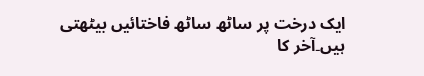ایک درخت پر ساٹھ ساٹھ فاختائیں بیٹھتی ہیں۔آخر کا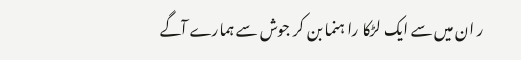ر ان میں سے ایک لڑکا را ہنما بن کر جوش سے ہمارے آگے